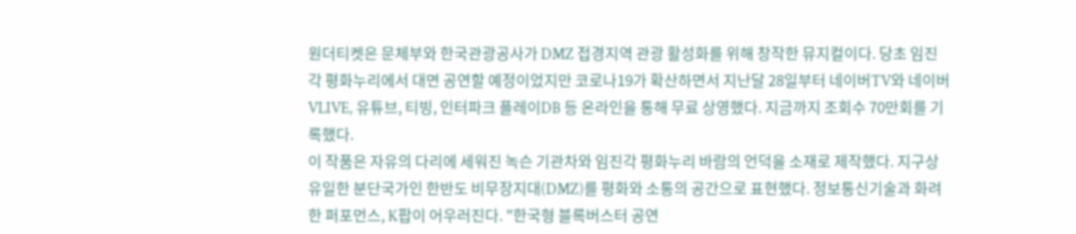원더티켓은 문체부와 한국관광공사가 DMZ 접경지역 관광 활성화를 위해 창작한 뮤지컬이다. 당초 임진각 평화누리에서 대면 공연할 예정이었지만 코로나19가 확산하면서 지난달 28일부터 네이버TV와 네이버 VLIVE, 유튜브, 티빙, 인터파크 플레이DB 등 온라인을 통해 무료 상영했다. 지금까지 조회수 70만회를 기록했다.
이 작품은 자유의 다리에 세워진 녹슨 기관차와 임진각 평화누리 바람의 언덕을 소재로 제작했다. 지구상 유일한 분단국가인 한반도 비무장지대(DMZ)를 평화와 소통의 공간으로 표현했다. 정보통신기술과 화려한 퍼포먼스, K팝이 어우러진다. "한국형 블록버스터 공연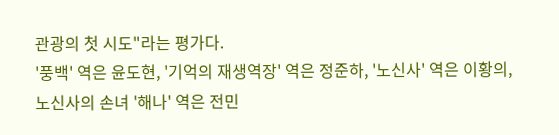관광의 첫 시도"라는 평가다.
'풍백' 역은 윤도현, '기억의 재생역장' 역은 정준하, '노신사' 역은 이황의, 노신사의 손녀 '해나' 역은 전민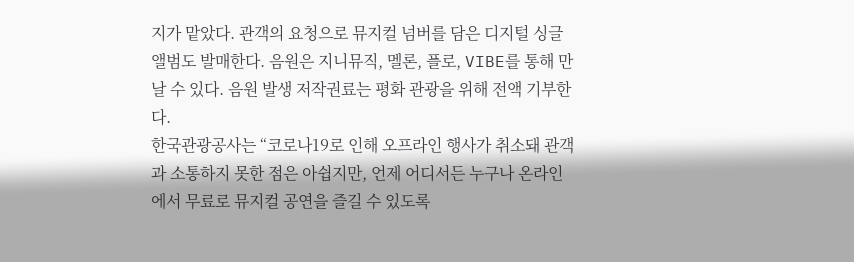지가 맡았다. 관객의 요청으로 뮤지컬 넘버를 담은 디지털 싱글 앨범도 발매한다. 음원은 지니뮤직, 멜론, 플로, VIBE를 통해 만날 수 있다. 음원 발생 저작권료는 평화 관광을 위해 전액 기부한다.
한국관광공사는 “코로나19로 인해 오프라인 행사가 취소돼 관객과 소통하지 못한 점은 아쉽지만, 언제 어디서든 누구나 온라인에서 무료로 뮤지컬 공연을 즐길 수 있도록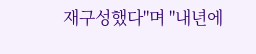재구성했다"며 "내년에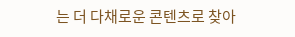는 더 다채로운 콘텐츠로 찾아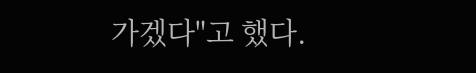가겠다"고 했다.